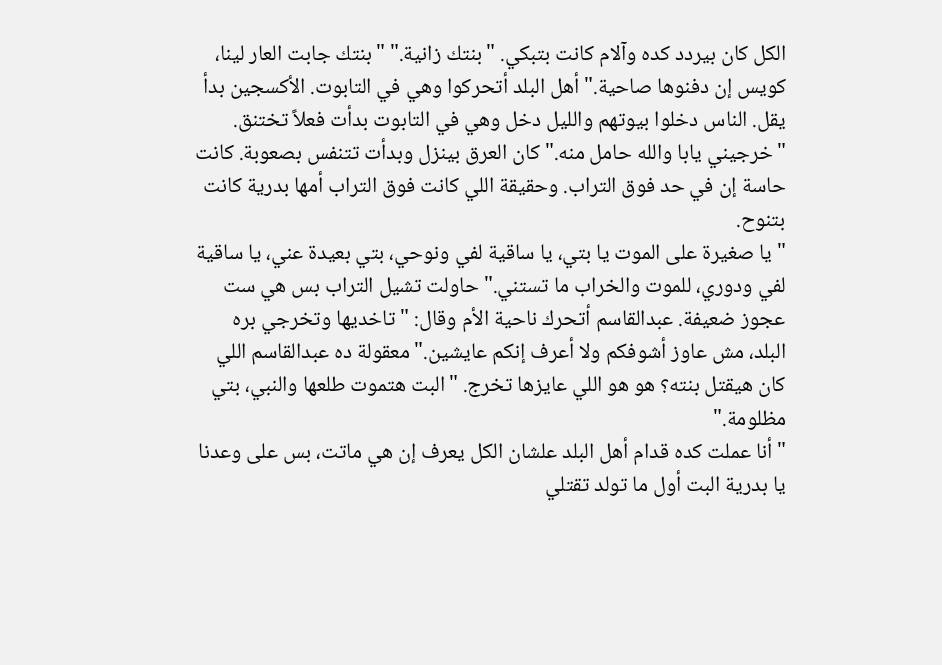الكل كان بيردد كده وآلام كانت بتبكي. "بنتك زانية." "بنتك جابت العار لينا، كويس إن دفنوها صاحية." أهل البلد أتحركوا وهي في التابوت. الأكسجين بدأ يقل. الناس دخلوا بيوتهم والليل دخل وهي في التابوت بدأت فعلاً تختنق. "خرجيني يابا والله حامل منه." كان العرق بينزل وبدأت تتنفس بصعوبة. كانت حاسة إن في حد فوق التراب. وحقيقة اللي كانت فوق التراب أمها بدرية كانت بتنوح.
"يا صغيرة على الموت يا بتي، يا ساقية لفي ونوحي، بتي بعيدة عني، يا ساقية لفي ودوري، للموت والخراب ما تستني." حاولت تشيل التراب بس هي ست عجوز ضعيفة. عبدالقاسم أتحرك ناحية الأم وقال: "تاخديها وتخرجي بره البلد، مش عاوز أشوفكم ولا أعرف إنكم عايشين." معقولة ده عبدالقاسم اللي كان هيقتل بنته؟ هو هو اللي عايزها تخرج. "البت هتموت طلعها والنبي، بتي مظلومة."
"أنا عملت كده قدام أهل البلد علشان الكل يعرف إن هي ماتت، بس على وعدنا يا بدرية البت أول ما تولد تقتلي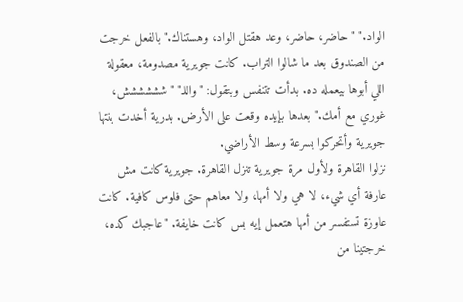الواد." "حاضر، حاضر، وعد هقتل الواد، وهستناك." بالفعل خرجت من الصندوق بعد ما شالوا التراب. كانت جويرية مصدومة، معقولة اللي أبوها بيعمله ده. بدأت تتنفس وبتقول: "واللـ" "شششششش، غوري مع أمك." بعدها بإيده وقعت على الأرض. بدرية أخدت بنتها جويرية وأتحركوا بسرعة وسط الأراضي.
نزلوا القاهرة ولأول مرة جويرية تنزل القاهرة. جويرية كانت مش عارفة أي شيء، لا هي ولا أمها، ولا معاهم حتى فلوس كافية. كانت عاوزة تستفسر من أمها هتعمل إيه بس كانت خايفة. "عاجبك كده، خرجتينا من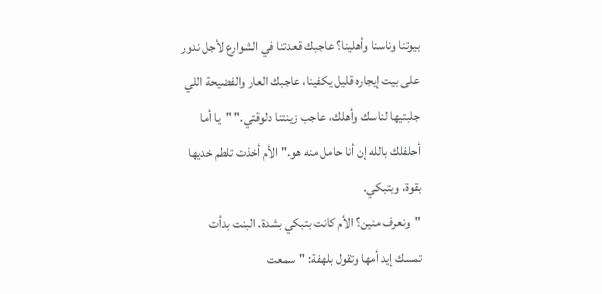بيوتنا وناسنا وأهلينا؟ عاجبك قعدتنا في الشوارع لأجل ندور على بيت إيجاره قليل يكفينا، عاجبك العار والفضيحة اللي جلبتيها لناسك وأهلك، عاجب زينتنا دلوقتي." "يا أما أحلفلك بالله إن أنا حامل منه هو." الأم أخذت تلطم خديها بقوة، وبتبكي.
"ونعرف منين؟ الأم كانت بتبكي بشدة. البنت بدأت تمسك إيد أمها وتقول بلهفة: "سمعت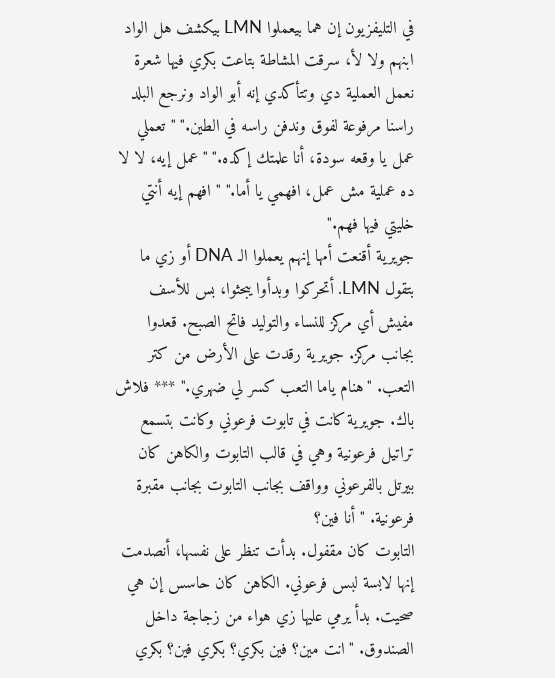في التليفزيون إن هما بيعملوا LMN بيكشف هل الواد ابنهم ولا لأ، سرقت المشاطة بتاعت بكري فيها شعرة نعمل العملية دي وتتأكدي إنه أبو الواد ونرجع البلد راسنا مرفوعة لفوق وندفن راسه في الطين." "تعملي عمل يا وقعه سودة، أنا علمتك إكده." "عمل إيه، لا لا ده عملية مش عمل، افهمي يا أما." "افهم إيه أنتي خليتي فيها فهم."
جويرية أقنعت أمها إنهم يعملوا الـ DNA أو زي ما بتقول LMN. أتحركوا وبدأوا يبحثوا، بس للأسف مفيش أي مركز للنساء والتوليد فاتح الصبح. قعدوا بجانب مركز. جويرية رقدت على الأرض من كتر التعب. "هنام ياما التعب كسر لي ضهري." *** فلاش باك. جويرية كانت في تابوت فرعوني وكانت بتسمع تراتيل فرعونية وهي في قالب التابوت والكاهن كان بيرتل بالفرعوني وواقف بجانب التابوت بجانب مقبرة فرعونية. "أنا فين؟
التابوت كان مقفول. بدأت تنظر على نفسها، أنصدمت إنها لابسة لبس فرعوني. الكاهن كان حاسس إن هي صحيت. بدأ يرمي عليها زي هواء من زجاجة داخل الصندوق. "انت مين؟ فين بكري؟ بكري فين؟ بكري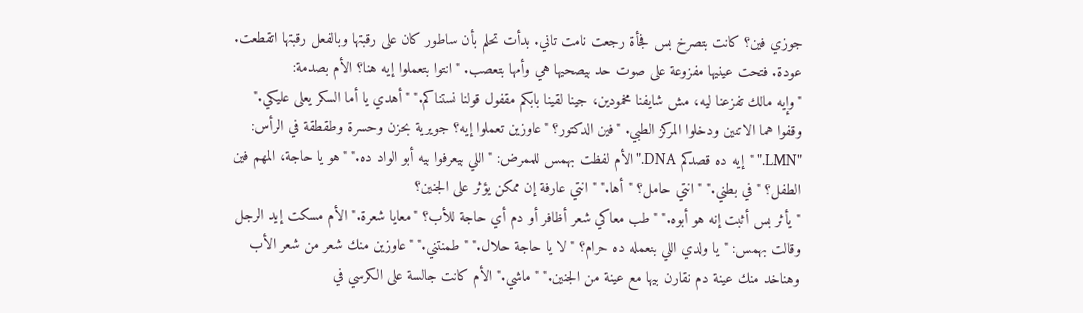جوزي فين؟ كانت بتصرخ بس فجأة رجعت نامت تاني. بدأت تحلم بأن ساطور كان على رقبتها وبالفعل رقبتها اتقطعت. عودة. فتحت عينيها مفزوعة على صوت حد بيصحيها هي وأمها بتعصب. "انتوا بتعملوا إيه هنا؟ الأم بصدمة:
"وإيه مالك تفزعنا ليه، مش شايفنا مخمودين، جينا لقينا بابكم مقفول قولنا نستناكم." "أهدي يا أما السكر يعلى عليكي." وقفوا هما الاتنين ودخلوا المركز الطبي. "فين الدكتور؟ "عاوزين تعملوا إيه؟ جويرية بحزن وحسرة وطقطقة في الرأس: "LMN." "إيه ده قصدكم DNA." الأم لفظت بهمس للممرض: "اللي بيعرفوا بيه أبو الواد ده." "هو يا حاجة، المهم فين الطفل؟ "في بطني." "انتي حامل؟ "أها." "انتي عارفة إن ممكن يؤثر على الجنين؟
"يأثر بس أثبت إنه هو أبوه." "طب معاكي شعر أظافر أو دم أي حاجة للأب؟ "معايا شعرة." الأم مسكت إيد الرجل وقالت بهمس: "يا ولدي اللي بنعمله ده حرام؟ "لا يا حاجة حلال." "طمنتني." "عاوزين منك شعر من شعر الأب وهناخد منك عينة دم نقارن بيها مع عينة من الجنين." "ماشي." الأم كانت جالسة على الكرسي في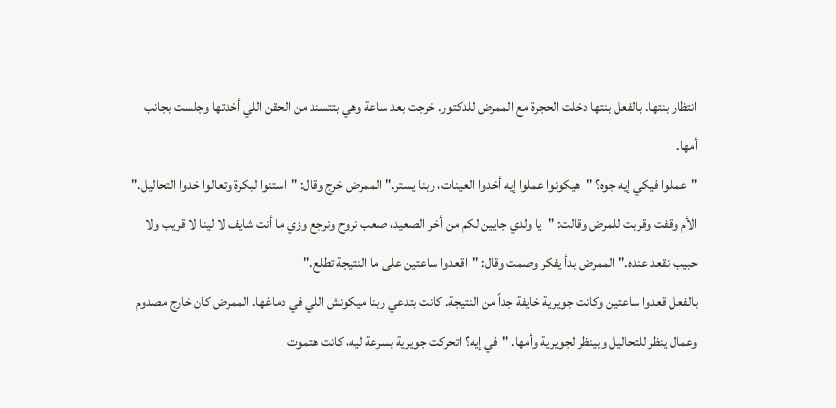انتظار بنتها. بالفعل بنتها دخلت الحجرة مع الممرض للدكتور. خرجت بعد ساعة وهي بتتسند من الحقن اللي أخدتها وجلست بجانب أمها.
"عملوا فيكي إيه جوه؟ "هيكونوا عملوا إيه أخدوا العينات، ربنا يستر." الممرض خرج وقال: "استنوا لبكرة وتعالوا خدوا التحاليل." الأم وقفت وقربت للمرض وقالت: "يا ولدي جايين لكم من أخر الصعيد، صعب نروح ونرجع وزي ما أنت شايف لا لينا لا قريب ولا حبيب نقعد عنده." الممرض بدأ يفكر وصمت وقال: "اقعدوا ساعتين على ما النتيجة تطلع."
بالفعل قعدوا ساعتين وكانت جويرية خايفة جداً من النتيجة. كانت بتدعي ربنا ميكونش اللي في دماغها. الممرض كان خارج مصدوم وعمال ينظر للتحاليل وبينظر لجويرية وأمها. "في إيه؟ اتحركت جويرية بسرعة ليه، كانت هتموت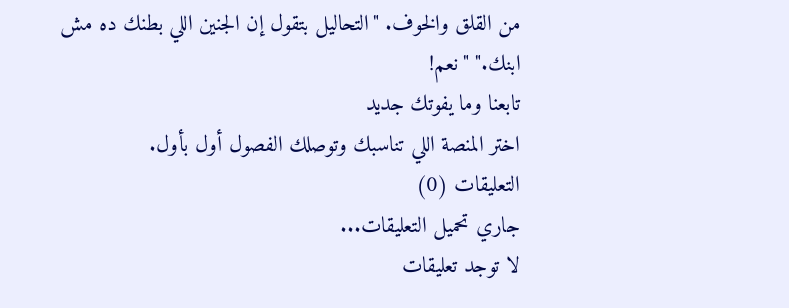من القلق والخوف. "التحاليل بتقول إن الجنين اللي بطنك ده مش ابنك." "نعم!
تابعنا وما يفوتك جديد
اختر المنصة اللي تناسبك وتوصلك الفصول أول بأول.
التعليقات (0)
جاري تحميل التعليقات...
لا توجد تعليقات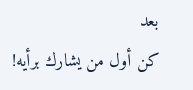بعد
كن أول من يشارك برأيه!